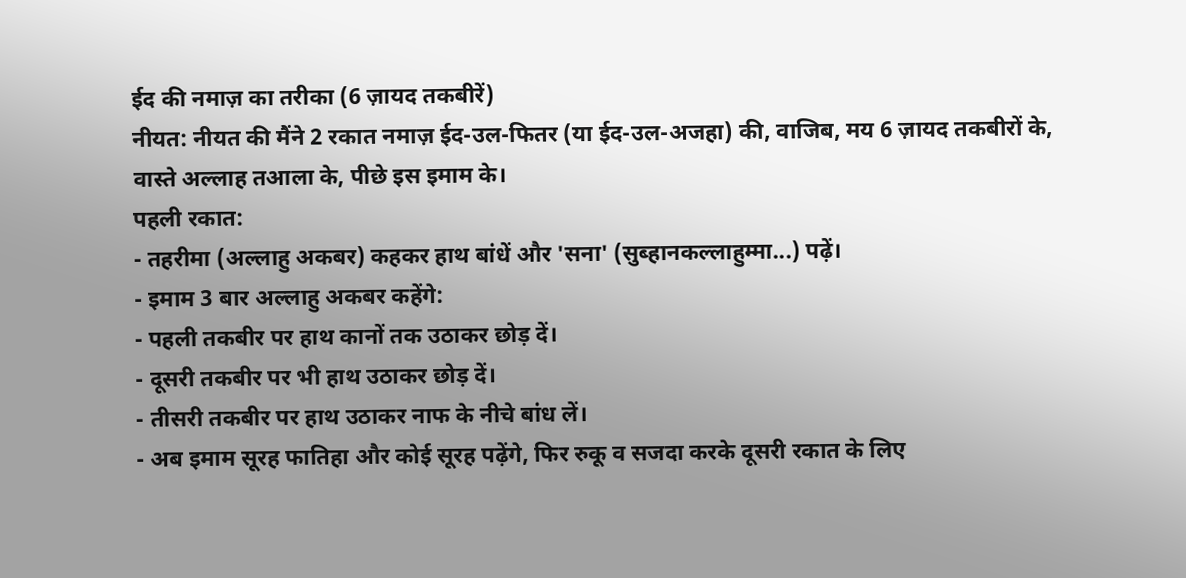ईद की नमाज़ का तरीका (6 ज़ायद तकबीरें)
नीयत: नीयत की मैंने 2 रकात नमाज़ ईद-उल-फितर (या ईद-उल-अजहा) की, वाजिब, मय 6 ज़ायद तकबीरों के, वास्ते अल्लाह तआला के, पीछे इस इमाम के।
पहली रकात:
- तहरीमा (अल्लाहु अकबर) कहकर हाथ बांधें और 'सना' (सुब्हानकल्लाहुम्मा...) पढ़ें।
- इमाम 3 बार अल्लाहु अकबर कहेंगे:
- पहली तकबीर पर हाथ कानों तक उठाकर छोड़ दें।
- दूसरी तकबीर पर भी हाथ उठाकर छोड़ दें।
- तीसरी तकबीर पर हाथ उठाकर नाफ के नीचे बांध लें।
- अब इमाम सूरह फातिहा और कोई सूरह पढ़ेंगे, फिर रुकू व सजदा करके दूसरी रकात के लिए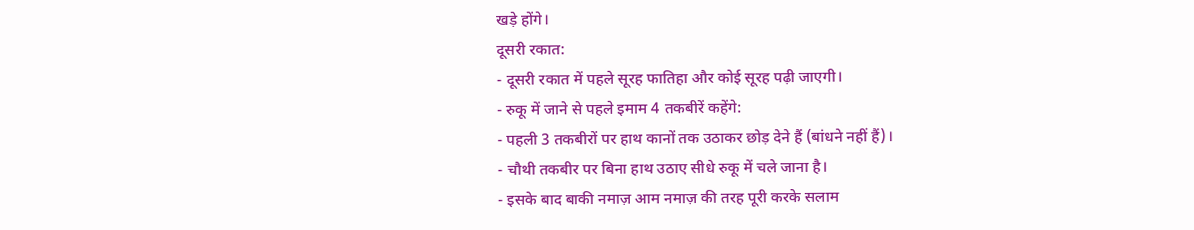खड़े होंगे।
दूसरी रकात:
- दूसरी रकात में पहले सूरह फातिहा और कोई सूरह पढ़ी जाएगी।
- रुकू में जाने से पहले इमाम 4 तकबीरें कहेंगे:
- पहली 3 तकबीरों पर हाथ कानों तक उठाकर छोड़ देने हैं (बांधने नहीं हैं)।
- चौथी तकबीर पर बिना हाथ उठाए सीधे रुकू में चले जाना है।
- इसके बाद बाकी नमाज़ आम नमाज़ की तरह पूरी करके सलाम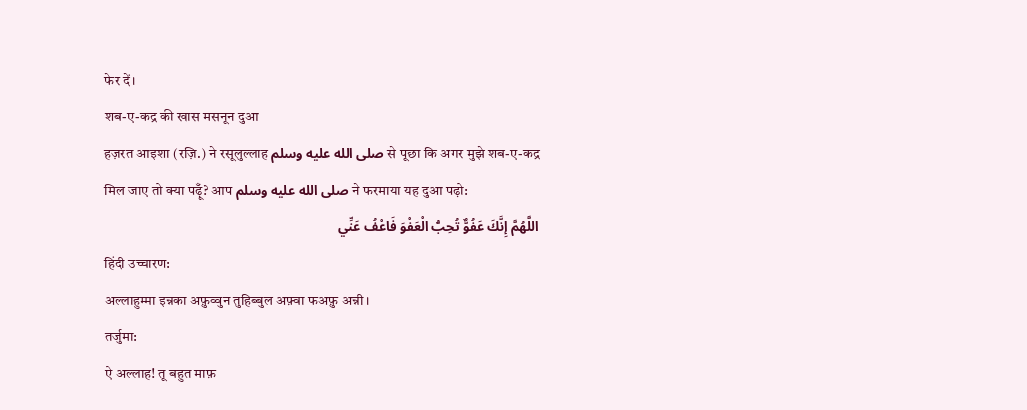फेर दें।
शब-ए-कद्र की खास मसनून दुआ
हज़रत आइशा (रज़ि.) ने रसूलुल्लाह صلى الله عليه وسلم से पूछा कि अगर मुझे शब-ए-कद्र मिल जाए तो क्या पढ़ूँ? आप صلى الله عليه وسلم ने फरमाया यह दुआ पढ़ो:
اللَّهُمَّ إِنَّكَ عَفُوٌّ تُحِبُّ الْعَفْوَ فَاعْفُ عَنِّي
हिंदी उच्चारण:
अल्लाहुम्मा इन्नका अफ़ुव्वुन तुहिब्बुल अफ़्वा फअफ़ु अन्नी।
तर्जुमा:
ऐ अल्लाह! तू बहुत माफ़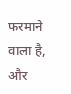फरमाने वाला है, और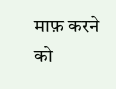माफ़ करने को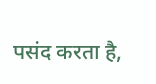पसंद करता है,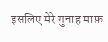इसलिए मेरे गुनाह माफ़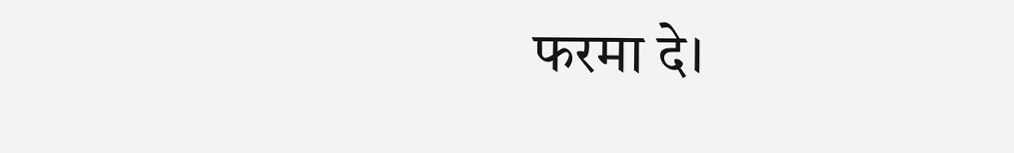फरमा दे।